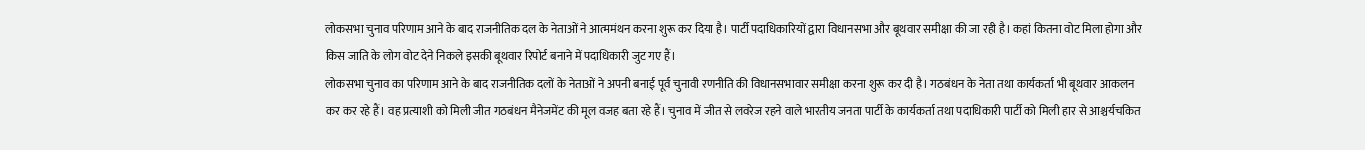लोकसभा चुनाव परिणाम आने के बाद राजनीतिक दल के नेताओं ने आत्ममंथन करना शुरू कर दिया है। पार्टी पदाधिकारियों द्वारा विधानसभा और बूथवार समीक्षा की जा रही है। कहां कितना वोट मिला होगा और किस जाति के लोग वोट देने निकले इसकी बूथवार रिपोर्ट बनाने में पदाधिकारी जुट गए हैं।
लोकसभा चुनाव का परिणाम आने के बाद राजनीतिक दलों के नेताओं ने अपनी बनाई पूर्व चुनावी रणनीति की विधानसभावार समीक्षा करना शुरू कर दी है। गठबंधन के नेता तथा कार्यकर्ता भी बूथवार आकलन कर कर रहे हैं। वह प्रत्याशी को मिली जीत गठबंधन मैनेजमेंट की मूल वजह बता रहे हैं। चुनाव में जीत से लवरेज रहने वाले भारतीय जनता पार्टी के कार्यकर्ता तथा पदाधिकारी पार्टी को मिली हार से आश्चर्यचकित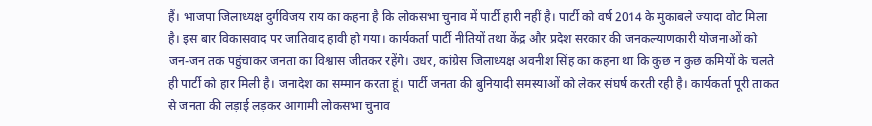हैं। भाजपा जिलाध्यक्ष दुर्गविजय राय का कहना है कि लोकसभा चुनाव में पार्टी हारी नहीं है। पार्टी को वर्ष 2014 के मुकाबले ज्यादा वोट मिला है। इस बार विकासवाद पर जातिवाद हावी हो गया। कार्यकर्ता पार्टी नीतियों तथा केंद्र और प्रदेश सरकार की जनकल्याणकारी योजनाओं को जन-जन तक पहुंचाकर जनता का विश्वास जीतकर रहेंगे। उधर, कांग्रेस जिलाध्यक्ष अवनीश सिंह का कहना था कि कुछ न कुछ कमियों के चलते ही पार्टी को हार मिली है। जनादेश का सम्मान करता हूं। पार्टी जनता की बुनियादी समस्याओं को लेकर संघर्ष करती रही है। कार्यकर्ता पूरी ताकत से जनता की लड़ाई लड़कर आगामी लोकसभा चुनाव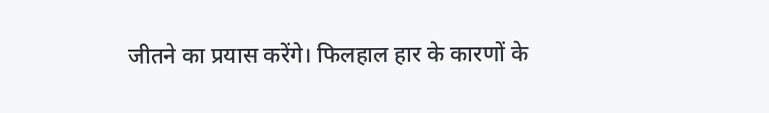जीतने का प्रयास करेंगे। फिलहाल हार के कारणों के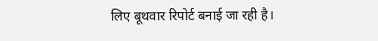लिए बूथवार रिपोर्ट बनाई जा रही है।